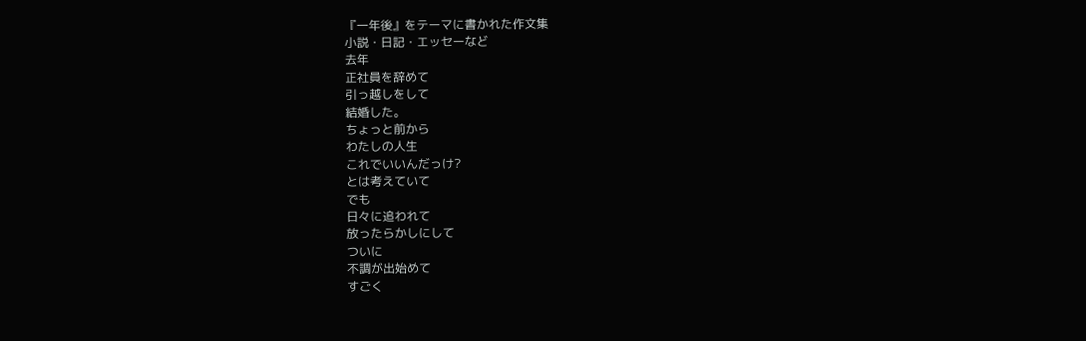『一年後』をテーマに書かれた作文集
小説・日記・エッセーなど
去年
正社員を辞めて
引っ越しをして
結婚した。
ちょっと前から
わたしの人生
これでいいんだっけ?
とは考えていて
でも
日々に追われて
放ったらかしにして
ついに
不調が出始めて
すごく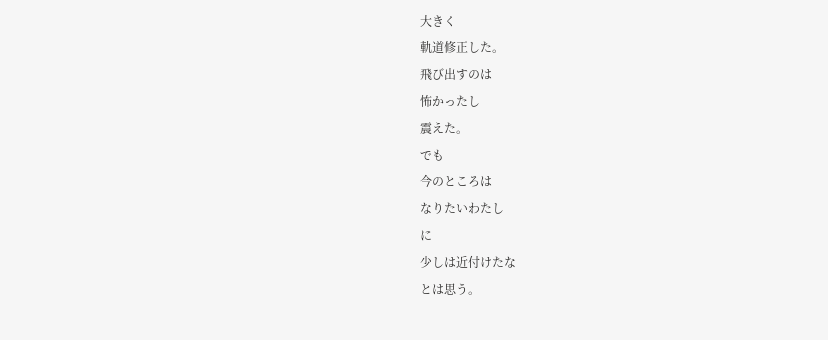大きく
軌道修正した。
飛び出すのは
怖かったし
震えた。
でも
今のところは
なりたいわたし
に
少しは近付けたな
とは思う。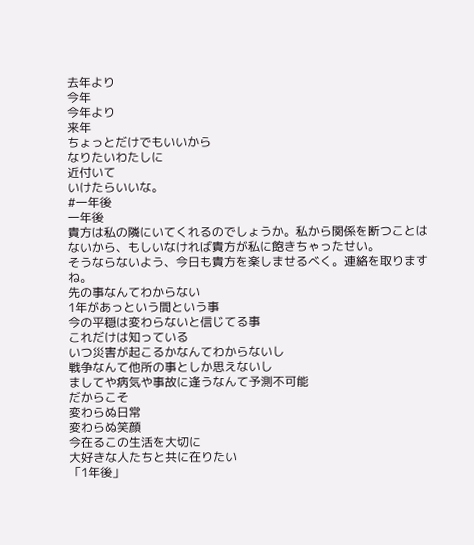去年より
今年
今年より
来年
ちょっとだけでもいいから
なりたいわたしに
近付いて
いけたらいいな。
#一年後
一年後
貴方は私の隣にいてくれるのでしょうか。私から関係を断つことはないから、もしいなければ貴方が私に飽きちゃったせい。
そうならないよう、今日も貴方を楽しませるべく。連絡を取りますね。
先の事なんてわからない
1年があっという間という事
今の平穏は変わらないと信じてる事
これだけは知っている
いつ災害が起こるかなんてわからないし
戦争なんて他所の事としか思えないし
ましてや病気や事故に逢うなんて予測不可能
だからこそ
変わらぬ日常
変わらぬ笑顔
今在るこの生活を大切に
大好きな人たちと共に在りたい
「1年後」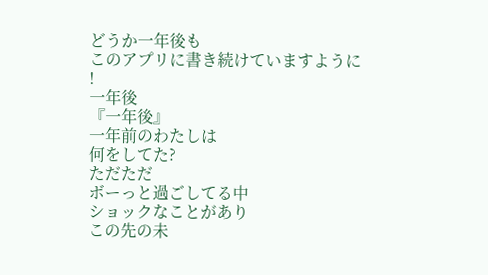どうか一年後も
このアプリに書き続けていますように !
一年後
『一年後』
一年前のわたしは
何をしてた?
ただただ
ボーっと過ごしてる中
ショックなことがあり
この先の未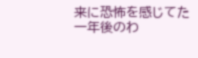来に恐怖を感じてた
一年後のわ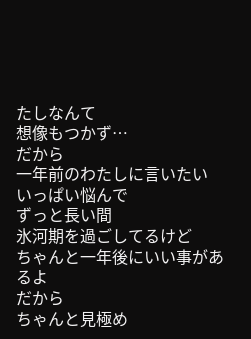たしなんて
想像もつかず…
だから
一年前のわたしに言いたい
いっぱい悩んで
ずっと長い間
氷河期を過ごしてるけど
ちゃんと一年後にいい事があるよ
だから
ちゃんと見極め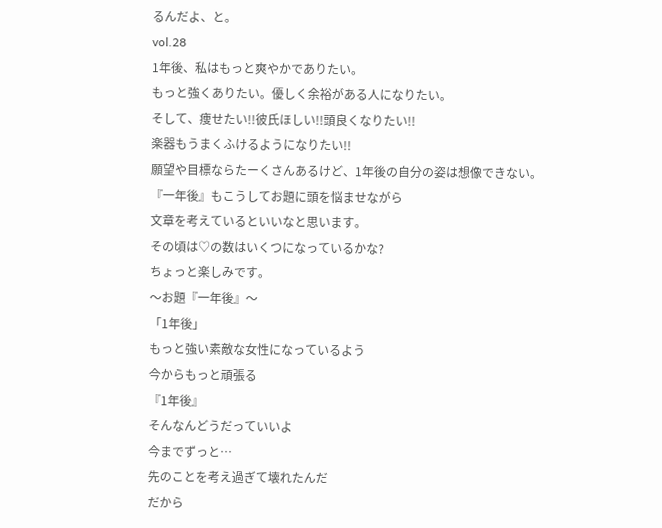るんだよ、と。
vol.28
1年後、私はもっと爽やかでありたい。
もっと強くありたい。優しく余裕がある人になりたい。
そして、痩せたい!!彼氏ほしい!!頭良くなりたい!!
楽器もうまくふけるようになりたい!!
願望や目標ならたーくさんあるけど、1年後の自分の姿は想像できない。
『一年後』もこうしてお題に頭を悩ませながら
文章を考えているといいなと思います。
その頃は♡の数はいくつになっているかな?
ちょっと楽しみです。
〜お題『一年後』〜
「1年後」
もっと強い素敵な女性になっているよう
今からもっと頑張る
『1年後』
そんなんどうだっていいよ
今までずっと…
先のことを考え過ぎて壊れたんだ
だから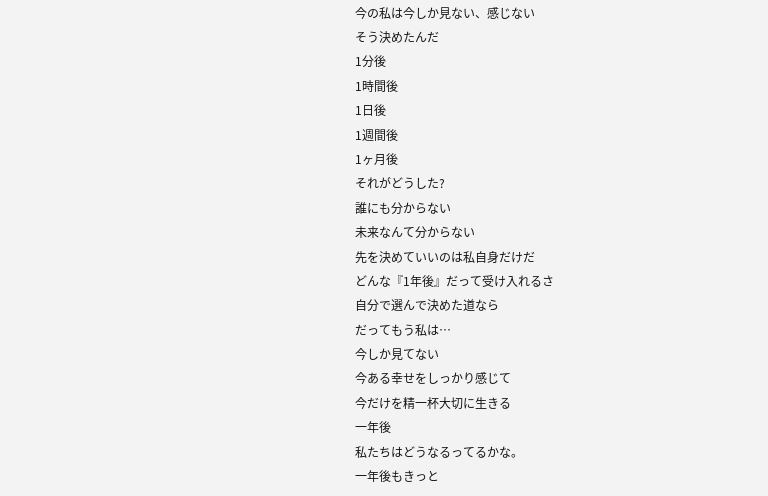今の私は今しか見ない、感じない
そう決めたんだ
1分後
1時間後
1日後
1週間後
1ヶ月後
それがどうした?
誰にも分からない
未来なんて分からない
先を決めていいのは私自身だけだ
どんな『1年後』だって受け入れるさ
自分で選んで決めた道なら
だってもう私は…
今しか見てない
今ある幸せをしっかり感じて
今だけを精一杯大切に生きる
一年後
私たちはどうなるってるかな。
一年後もきっと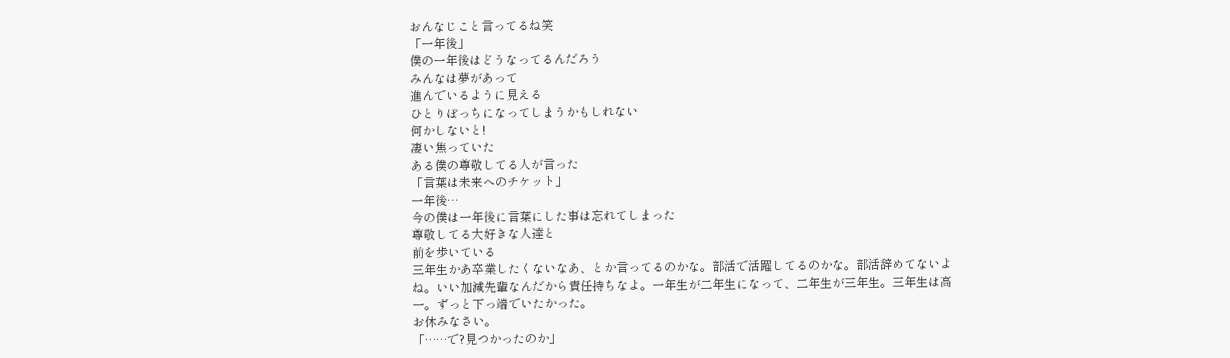おんなじこと言ってるね笑
「一年後」
僕の一年後はどうなってるんだろう
みんなは夢があって
進んでいるように見える
ひとりぼっちになってしまうかもしれない
何かしないと!
凄い焦っていた
ある僕の尊敬してる人が言った
「言葉は未来へのチケット」
一年後…
今の僕は一年後に言葉にした事は忘れてしまった
尊敬してる大好きな人達と
前を歩いている
三年生かあ卒業したくないなあ、とか言ってるのかな。部活で活躍してるのかな。部活辞めてないよね。いい加減先輩なんだから責任持ちなよ。一年生が二年生になって、二年生が三年生。三年生は高一。ずっと下っ端でいたかった。
お休みなさい。
「……で?見つかったのか」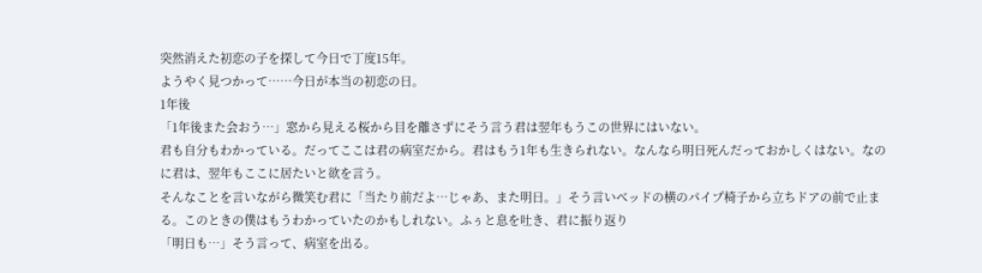突然消えた初恋の子を探して今日で丁度15年。
ようやく見つかって……今日が本当の初恋の日。
1年後
「1年後また会おう…」窓から見える桜から目を離さずにそう言う君は翌年もうこの世界にはいない。
君も自分もわかっている。だってここは君の病室だから。君はもう1年も生きられない。なんなら明日死んだっておかしくはない。なのに君は、翌年もここに居たいと欲を言う。
そんなことを言いながら微笑む君に「当たり前だよ…じゃあ、また明日。」そう言いベッドの横のパイプ椅子から立ちドアの前で止まる。このときの僕はもうわかっていたのかもしれない。ふぅと息を吐き、君に振り返り
「明日も…」そう言って、病室を出る。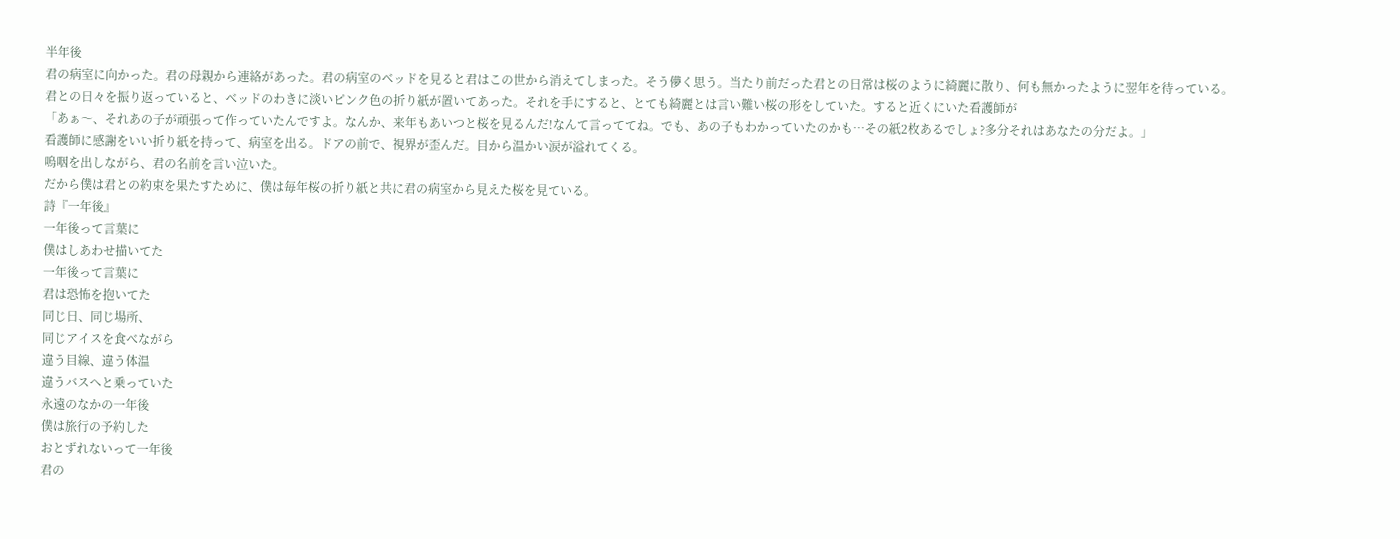半年後
君の病室に向かった。君の母親から連絡があった。君の病室のベッドを見ると君はこの世から消えてしまった。そう儚く思う。当たり前だった君との日常は桜のように綺麗に散り、何も無かったように翌年を待っている。
君との日々を振り返っていると、ベッドのわきに淡いピンク色の折り紙が置いてあった。それを手にすると、とても綺麗とは言い難い桜の形をしていた。すると近くにいた看護師が
「あぁ〜、それあの子が頑張って作っていたんですよ。なんか、来年もあいつと桜を見るんだ!なんて言っててね。でも、あの子もわかっていたのかも…その紙2枚あるでしょ?多分それはあなたの分だよ。」
看護師に感謝をいい折り紙を持って、病室を出る。ドアの前で、視界が歪んだ。目から温かい涙が溢れてくる。
嗚咽を出しながら、君の名前を言い泣いた。
だから僕は君との約束を果たすために、僕は毎年桜の折り紙と共に君の病室から見えた桜を見ている。
詩『一年後』
一年後って言葉に
僕はしあわせ描いてた
一年後って言葉に
君は恐怖を抱いてた
同じ日、同じ場所、
同じアイスを食べながら
違う目線、違う体温
違うバスへと乗っていた
永遠のなかの一年後
僕は旅行の予約した
おとずれないって一年後
君の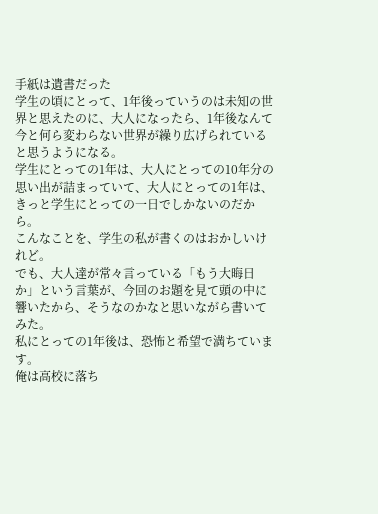手紙は遺書だった
学生の頃にとって、1年後っていうのは未知の世界と思えたのに、大人になったら、1年後なんて今と何ら変わらない世界が繰り広げられていると思うようになる。
学生にとっての1年は、大人にとっての10年分の思い出が詰まっていて、大人にとっての1年は、きっと学生にとっての一日でしかないのだから。
こんなことを、学生の私が書くのはおかしいけれど。
でも、大人達が常々言っている「もう大晦日か」という言葉が、今回のお題を見て頭の中に響いたから、そうなのかなと思いながら書いてみた。
私にとっての1年後は、恐怖と希望で満ちています。
俺は高校に落ち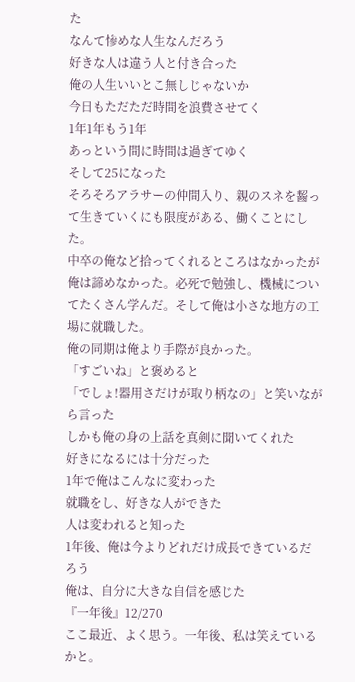た
なんて惨めな人生なんだろう
好きな人は違う人と付き合った
俺の人生いいとこ無しじゃないか
今日もただただ時間を浪費させてく
1年1年もう1年
あっという間に時間は過ぎてゆく
そして25になった
そろそろアラサーの仲間入り、親のスネを齧って生きていくにも限度がある、働くことにした。
中卒の俺など拾ってくれるところはなかったが俺は諦めなかった。必死で勉強し、機械についてたくさん学んだ。そして俺は小さな地方の工場に就職した。
俺の同期は俺より手際が良かった。
「すごいね」と褒めると
「でしょ!器用さだけが取り柄なの」と笑いながら言った
しかも俺の身の上話を真剣に聞いてくれた
好きになるには十分だった
1年で俺はこんなに変わった
就職をし、好きな人ができた
人は変われると知った
1年後、俺は今よりどれだけ成長できているだろう
俺は、自分に大きな自信を感じた
『一年後』12/270
ここ最近、よく思う。一年後、私は笑えているかと。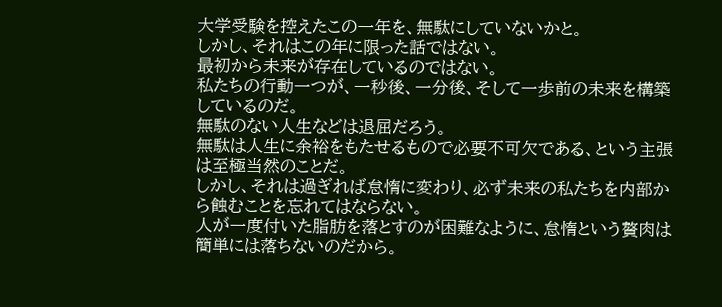大学受験を控えたこの一年を、無駄にしていないかと。
しかし、それはこの年に限った話ではない。
最初から未来が存在しているのではない。
私たちの行動一つが、一秒後、一分後、そして一歩前の未来を構築しているのだ。
無駄のない人生などは退屈だろう。
無駄は人生に余裕をもたせるもので必要不可欠である、という主張は至極当然のことだ。
しかし、それは過ぎれば怠惰に変わり、必ず未来の私たちを内部から蝕むことを忘れてはならない。
人が一度付いた脂肪を落とすのが困難なように、怠惰という贅肉は簡単には落ちないのだから。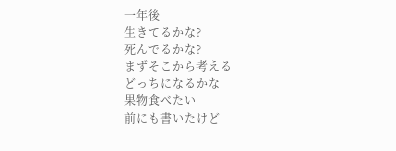一年後
生きてるかな?
死んでるかな?
まずそこから考える
どっちになるかな
果物食べたい
前にも書いたけど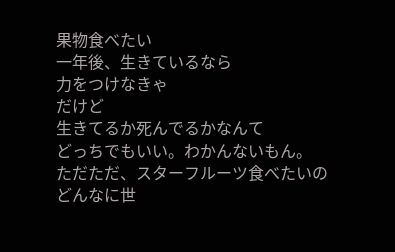果物食べたい
一年後、生きているなら
力をつけなきゃ
だけど
生きてるか死んでるかなんて
どっちでもいい。わかんないもん。
ただただ、スターフルーツ食べたいの
どんなに世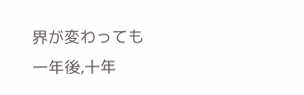界が変わっても
一年後,十年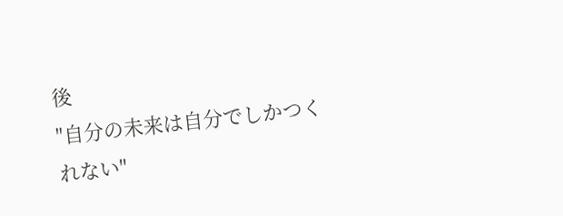後
"自分の未来は自分でしかつくれない"